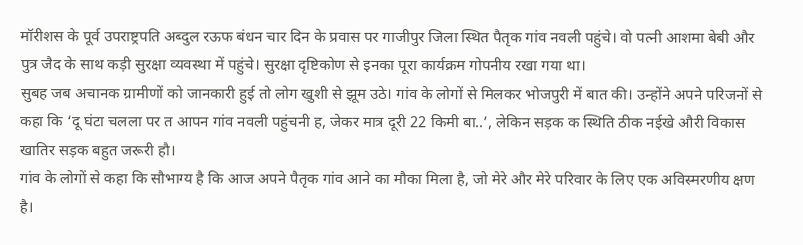मॉरीशस के पूर्व उपराष्ट्रपति अब्दुल रऊफ बंधन चार दिन के प्रवास पर गाजीपुर जिला स्थित पैतृक गांव नवली पहुंचे। वो पत्नी आशमा बेबी और पुत्र जैद के साथ कड़ी सुरक्षा व्यवस्था में पहुंचे। सुरक्षा दृष्टिकोण से इनका पूरा कार्यक्रम गोपनीय रखा गया था।
सुबह जब अचानक ग्रामीणों को जानकारी हुई तो लोग खुशी से झूम उठे। गांव के लोगों से मिलकर भोजपुरी में बात की। उन्होंने अपने परिजनों से कहा कि ‘दू घंटा चलला पर त आपन गांव नवली पहुंचनी ह, जेकर मात्र दूरी 22 किमी बा..’, लेकिन सड़क क स्थिति ठीक नईखे औरी विकास खातिर सड़क बहुत जरूरी हौ।
गांव के लोगों से कहा कि सौभाग्य है कि आज अपने पैतृक गांव आने का मौका मिला है, जो मेरे और मेरे परिवार के लिए एक अविस्मरणीय क्षण है।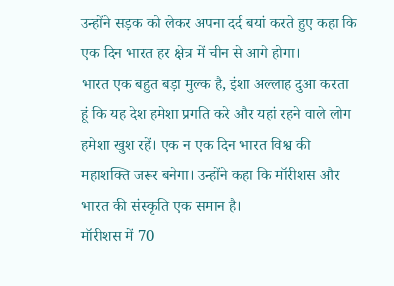उन्होंने सड़क को लेकर अपना दर्द बयां करते हुए कहा कि एक दिन भारत हर क्षेत्र में चीन से आगे होगा।
भारत एक बहुत बड़ा मुल्क है, इंशा अल्लाह दुआ करता हूं कि यह देश हमेशा प्रगति करे और यहां रहने वाले लोग हमेशा खुश रहें। एक न एक दिन भारत विश्व की महाशक्ति जरूर बनेगा। उन्होंने कहा कि मॉरीशस और भारत की संस्कृति एक समान है।
मॉरीशस में 70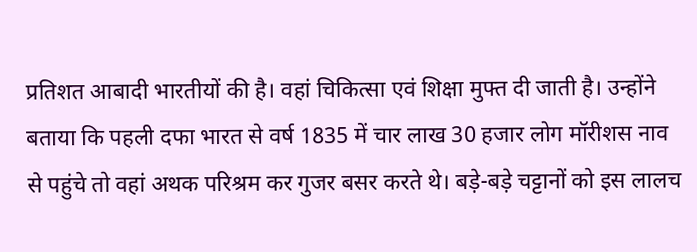प्रतिशत आबादी भारतीयों की है। वहां चिकित्सा एवं शिक्षा मुफ्त दी जाती है। उन्होंने बताया कि पहली दफा भारत से वर्ष 1835 में चार लाख 30 हजार लोग मॉरीशस नाव से पहुंचे तो वहां अथक परिश्रम कर गुजर बसर करते थे। बड़े-बड़े चट्टानों को इस लालच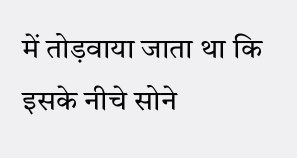में तोड़वाया जाता था कि इसके नीचे सोने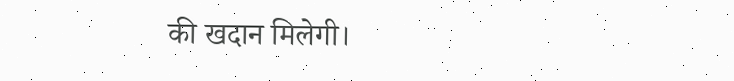की खदान मिलेगी।